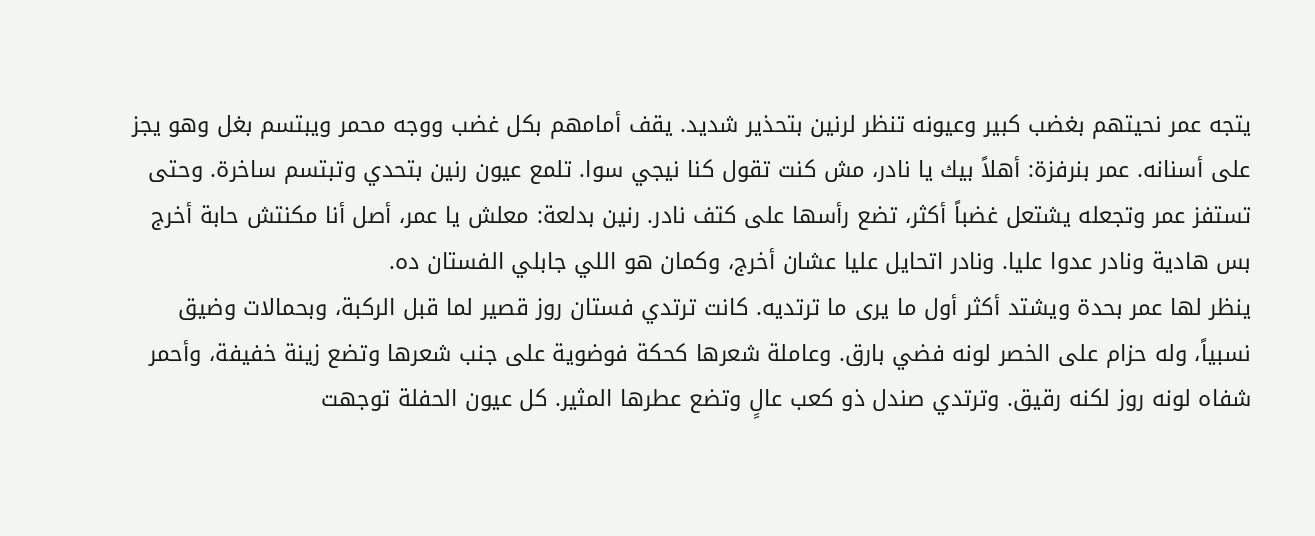يتجه عمر نحيتهم بغضب كبير وعيونه تنظر لرنين بتحذير شديد. يقف أمامهم بكل غضب ووجه محمر ويبتسم بغل وهو يجز على أسنانه. عمر بنرفزة: أهلاً بيك يا نادر، مش كنت تقول كنا نيجي سوا. تلمع عيون رنين بتحدي وتبتسم ساخرة. وحتى تستفز عمر وتجعله يشتعل غضباً أكثر، تضع رأسها على كتف نادر. رنين بدلعة: معلش يا عمر، أصل أنا مكنتش حابة أخرج بس هادية ونادر عدوا عليا. ونادر اتحايل عليا عشان أخرج، وكمان هو اللي جابلي الفستان ده.
ينظر لها عمر بحدة ويشتد أكثر أول ما يرى ما ترتديه. كانت ترتدي فستان روز قصير لما قبل الركبة، وبحمالات وضيق نسبياً، وله حزام على الخصر لونه فضي بارق. وعاملة شعرها كحكة فوضوية على جنب شعرها وتضع زينة خفيفة، وأحمر شفاه لونه روز لكنه رقيق. وترتدي صندل ذو كعب عالٍ وتضع عطرها المثير. كل عيون الحفلة توجهت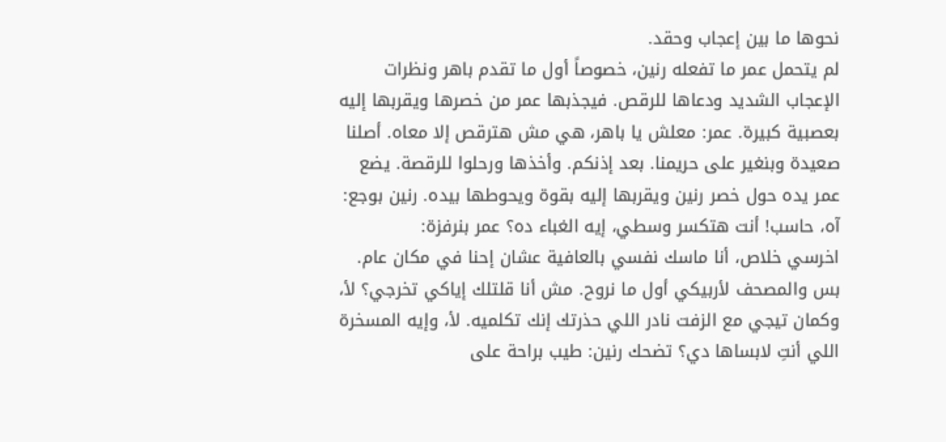نحوها ما بين إعجاب وحقد.
لم يتحمل عمر ما تفعله رنين، خصوصاً أول ما تقدم باهر ونظرات الإعجاب الشديد ودعاها للرقص. فيجذبها عمر من خصرها ويقربها إليه بعصبية كبيرة. عمر: معلش يا باهر، هي مش هترقص إلا معاه. أصلنا صعيدة وبنغير على حريمنا. بعد إذنكم. وأخذها ورحلوا للرقصة. يضع عمر يده حول خصر رنين ويقربها إليه بقوة ويحوطها بيده. رنين بوجع: آه، حاسب! أنت هتكسر وسطي، إيه الغباء ده؟ عمر بنرفزة:
اخرسي خلاص، أنا ماسك نفسي بالعافية عشان إحنا في مكان عام. بس والمصحف لأربيكي أول ما نروح. مش أنا قلتلك إياكي تخرجي؟ لأ، وكمان تيجي مع الزفت نادر اللي حذرتك إنك تكلميه. لأ، وإيه المسخرة اللي أنتِ لابساها دي؟ تضحك رنين: طيب براحة على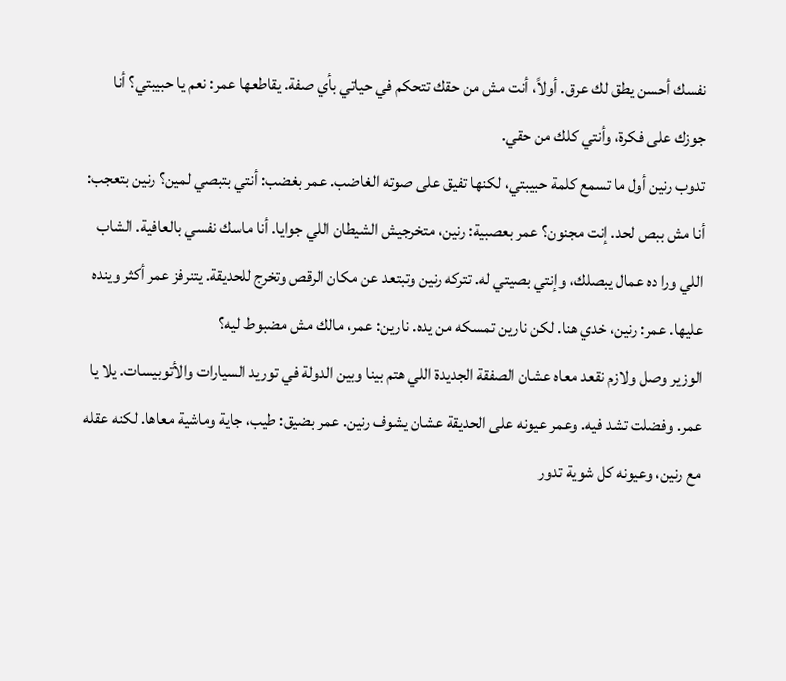نفسك أحسن يطق لك عرق. أولاً، أنت مش من حقك تتحكم في حياتي بأي صفة. يقاطعها عمر: نعم يا حبيبتي؟ أنا جوزك على فكرة، وأنتي كلك من حقي.
تدوب رنين أول ما تسمع كلمة حبيبتي، لكنها تفيق على صوته الغاضب. عمر بغضب: أنتي بتبصي لمين؟ رنين بتعجب: أنا مش ببص لحد. إنت مجنون؟ عمر بعصبية: رنين، متخرجيش الشيطان اللي جوايا. أنا ماسك نفسي بالعافية. الشاب اللي ورا ده عمال يبصلك، وإنتي بصيتي له. تتركه رنين وتبتعد عن مكان الرقص وتخرج للحديقة. يتنرفز عمر أكثر وينده عليها. عمر: رنين، خدي هنا. لكن نارين تمسكه من يده. نارين: عمر، مالك مش مضبوط ليه؟
الوزير وصل ولازم نقعد معاه عشان الصفقة الجديدة اللي هتم بينا وبين الدولة في توريد السيارات والأتوبيسات. يلا يا عمر. وفضلت تشد فيه. وعمر عيونه على الحديقة عشان يشوف رنين. عمر بضيق: طيب، جاية وماشية معاها. لكنه عقله مع رنين، وعيونه كل شوية تدور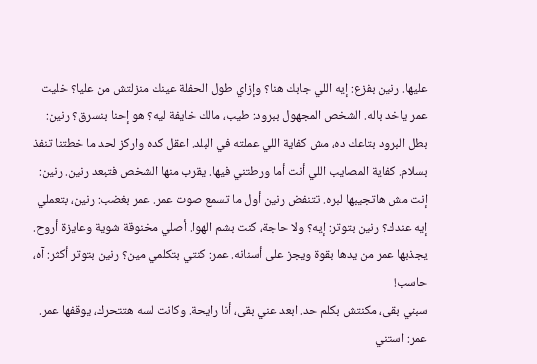عليها. رنين بفزع: إيه اللي جابك هنا؟ وإزاي طول الحفلة عينك منزلتش من عليا؟ خليت عمر ياخد باله. الشخص المجهول ببرود: طيب، مالك خايفة ليه؟ هو إحنا بنسرق؟ رنين:
بطل البرود بتاعك ده، مش كفاية اللي عملته في البلد. اعقل كده واركز لحد ما خطتنا تنفذ بسلام. كفاية المصايب اللي أنت أما ورطتني فيها. يقرب منها الشخص فتبعد رنين. رنين: إنت مش هاتجيبها لبره. تتنفض رنين أول ما تسمع صوت عمر. عمر بغضب: رنين، بتعملي إيه عندك؟ رنين بتوتر: إيه؟ ولا حاجة، كنت بشم الهوا. أصلي مخنوقة شوية وعايزة أروح. يجذبها عمر من يدها بقوة ويجز على أسنانه. عمر: كنتي بتكلمي مين؟ رنين بتوتر أكثر: آه، حاسب!
سبني بقى، مكنتش بكلم حد. ابعد عني بقى، أنا رايحة. وكانت لسه هتتحرك، يوقفها عمر. عمر: استني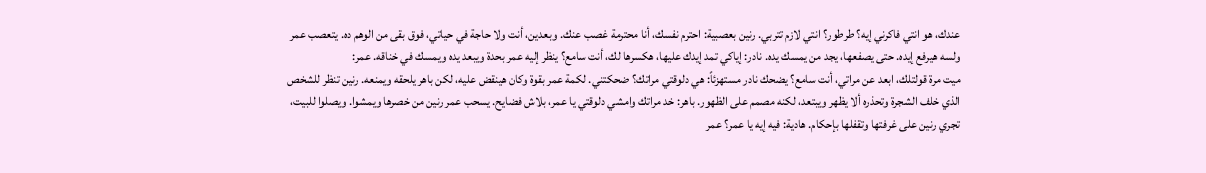عندك، هو انتي فاكرني إيه؟ طرطور؟ انتي لازم تتربي. رنين بعصبية: احترم نفسك، أنا محترمة غصب عنك. وبعدين، أنت ولا حاجة في حياتي، فوق بقى من الوهم ده. يتعصب عمر ولسه هيرفع إيده. حتى يصفعها، يجد من يمسك يده. نادر: إياكي تمد إيدك عليها، هكسرها لك، أنت سامع؟ ينظر إليه عمر بحدة ويبعد يده ويمسك في خناقه. عمر:
ميت مرة قولتلك، ابعد عن مراتي، أنت سامع؟ يضحك نادر مستهزئاً: هي دلوقتي مراتك؟ ضحكتني. لكمة عمر بقوة وكان هينقض عليه، لكن باهر يلحقه ويمنعه. رنين تنظر للشخص الذي خلف الشجرة وتحذره ألا يظهر ويبتعد، لكنه مصمم على الظهور. باهر: خد مراتك وامشي دلوقتي يا عمر، بلاش فضايح. يسحب عمر رنين من خصرها ويمشوا. ويصلوا للبيت، تجري رنين على غرفتها وتقفلها بإحكام. هادية: فيه إيه يا عمر؟ عمر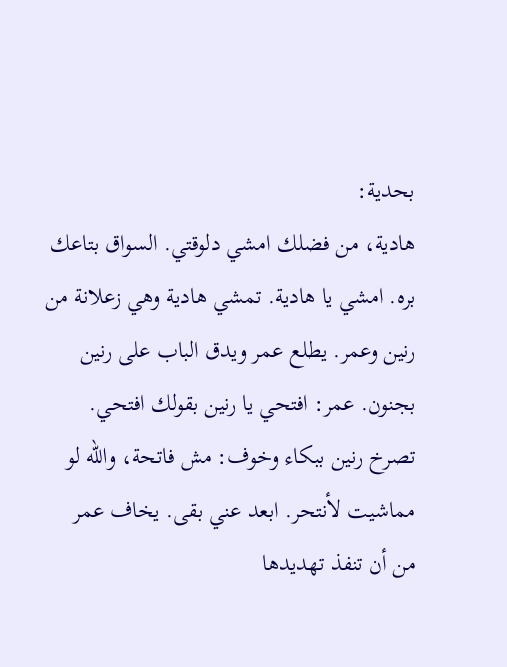بحدية:
هادية، من فضلك امشي دلوقتي. السواق بتاعك بره. امشي يا هادية. تمشي هادية وهي زعلانة من رنين وعمر. يطلع عمر ويدق الباب على رنين بجنون. عمر: افتحي يا رنين بقولك افتحي. تصرخ رنين ببكاء وخوف: مش فاتحة، والله لو مماشيت لأنتحر. ابعد عني بقى. يخاف عمر من أن تنفذ تهديدها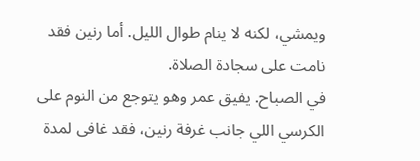ويمشي، لكنه لا ينام طوال الليل. أما رنين فقد نامت على سجادة الصلاة.
في الصباح. يفيق عمر وهو يتوجع من النوم على الكرسي اللي جانب غرفة رنين، فقد غافى لمدة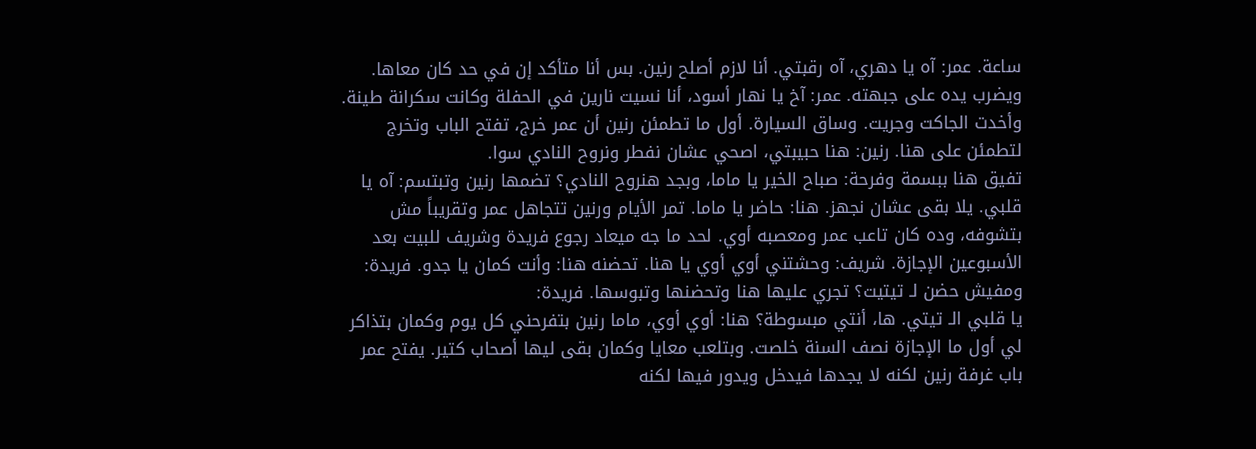ساعة. عمر: آه يا دهري، آه رقبتي. أنا لازم أصلح رنين. بس أنا متأكد إن في حد كان معاها. ويضرب يده على جبهته. عمر: آخ يا نهار أسود، أنا نسيت نارين في الحفلة وكانت سكرانة طينة. وأخدت الجاكت وجريت. وساق السيارة. أول ما تطمئن رنين أن عمر خرج، تفتح الباب وتخرج لتطمئن على هنا. رنين: هنا حبيبتي، اصحي عشان نفطر ونروح النادي سوا.
تفيق هنا ببسمة وفرحة: صباح الخير يا ماما، وبجد هنروح النادي؟ تضمها رنين وتبتسم: آه يا قلبي. يلا بقى عشان نجهز. هنا: حاضر يا ماما. تمر الأيام ورنين تتجاهل عمر وتقريباً مش بتشوفه، وده كان تاعب عمر ومعصبه أوي. لحد ما جه ميعاد رجوع فريدة وشريف للبيت بعد الأسبوعين الإجازة. شريف: وحشتني أوي أوي يا هنا. تحضنه هنا: وأنت كمان يا جدو. فريدة: ومفيش حضن لـ تيتيت؟ تجري عليها هنا وتحضنها وتبوسها. فريدة:
يا قلبي الـ تيتي. ها، أنتي مبسوطة؟ هنا: أوي أوي، ماما رنين بتفرحني كل يوم وكمان بتذاكر لي أول ما الإجازة نصف السنة خلصت. وبتلعب معايا وكمان بقى ليها أصحاب كتير. يفتح عمر باب غرفة رنين لكنه لا يجدها فيدخل ويدور فيها لكنه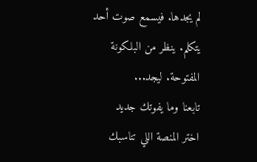لم يجدها. فيسمع صوت أحد يتكلم. ينظر من البلكونة المفتوحة. ليجد...
تابعنا وما يفوتك جديد
اختر المنصة اللي تناسبك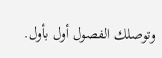وتوصلك الفصول أول بأول.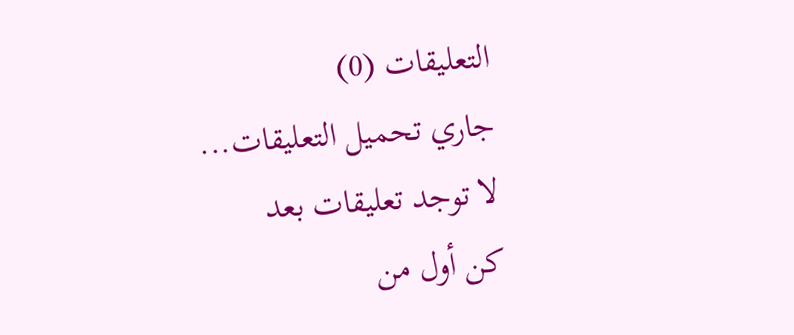التعليقات (0)
جاري تحميل التعليقات...
لا توجد تعليقات بعد
كن أول من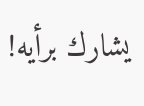يشارك برأيه!